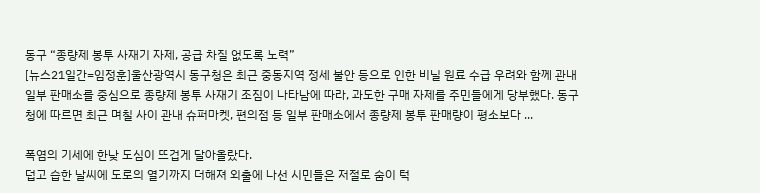동구 “종량제 봉투 사재기 자제, 공급 차질 없도록 노력”
[뉴스21일간=임정훈]울산광역시 동구청은 최근 중동지역 정세 불안 등으로 인한 비닐 원료 수급 우려와 함께 관내 일부 판매소를 중심으로 종량제 봉투 사재기 조짐이 나타남에 따라, 과도한 구매 자제를 주민들에게 당부했다. 동구청에 따르면 최근 며칠 사이 관내 슈퍼마켓, 편의점 등 일부 판매소에서 종량제 봉투 판매량이 평소보다 ...

폭염의 기세에 한낮 도심이 뜨겁게 달아올랐다.
덥고 습한 날씨에 도로의 열기까지 더해져 외출에 나선 시민들은 저절로 숨이 턱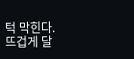턱 막힌다.
뜨겁게 달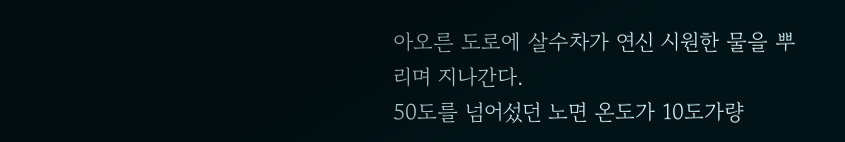아오른 도로에 살수차가 연신 시원한 물을 뿌리며 지나간다.
50도를 넘어섰던 노면 온도가 10도가량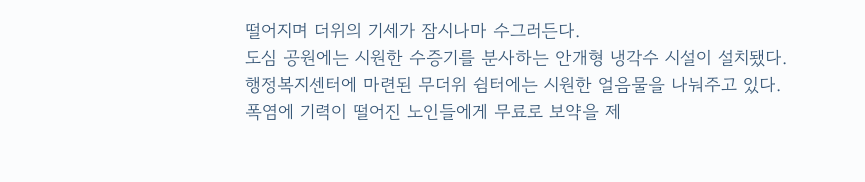떨어지며 더위의 기세가 잠시나마 수그러든다.
도심 공원에는 시원한 수증기를 분사하는 안개형 냉각수 시설이 설치됐다.
행정복지센터에 마련된 무더위 쉼터에는 시원한 얼음물을 나눠주고 있다.
폭염에 기력이 떨어진 노인들에게 무료로 보약을 제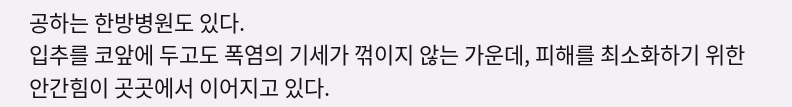공하는 한방병원도 있다.
입추를 코앞에 두고도 폭염의 기세가 꺾이지 않는 가운데, 피해를 최소화하기 위한 안간힘이 곳곳에서 이어지고 있다.